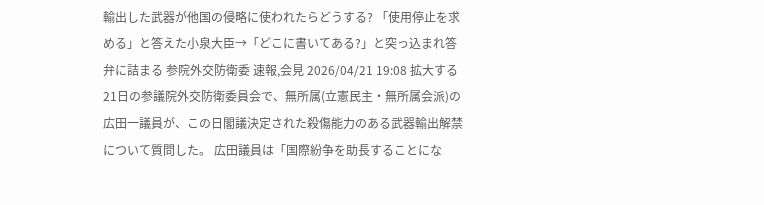輸出した武器が他国の侵略に使われたらどうする? 「使用停止を求める」と答えた小泉大臣→「どこに書いてある?」と突っ込まれ答弁に詰まる 参院外交防衛委 速報,会見 2026/04/21 19:08 拡大する 21日の参議院外交防衛委員会で、無所属(立憲民主・無所属会派)の広田一議員が、この日閣議決定された殺傷能力のある武器輸出解禁について質問した。 広田議員は「国際紛争を助長することにな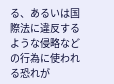る、あるいは国際法に違反するような侵略などの行為に使われる恐れが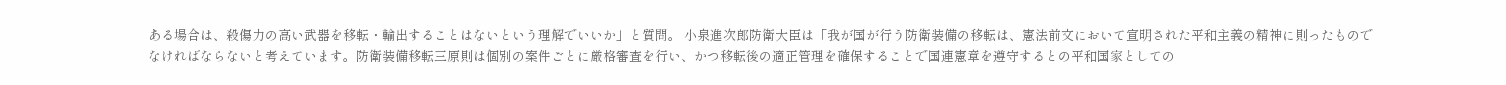ある場合は、殺傷力の高い武器を移転・輸出することはないという理解でいいか」と質問。 小泉進次郎防衛大臣は「我が国が行う防衛装備の移転は、憲法前文において宣明された平和主義の精神に則ったものでなければならないと考えています。防衛装備移転三原則は個別の案件ごとに厳格審査を行い、かつ移転後の適正管理を確保することで国連憲章を遵守するとの平和国家としての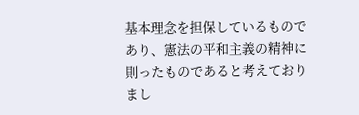基本理念を担保しているものであり、憲法の平和主義の精神に則ったものであると考えておりまし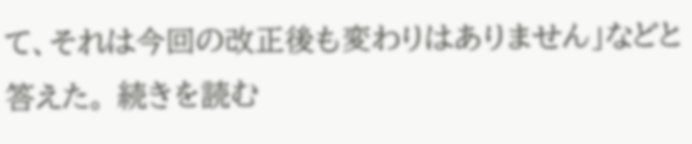て、それは今回の改正後も変わりはありません」などと答えた。 続きを読む